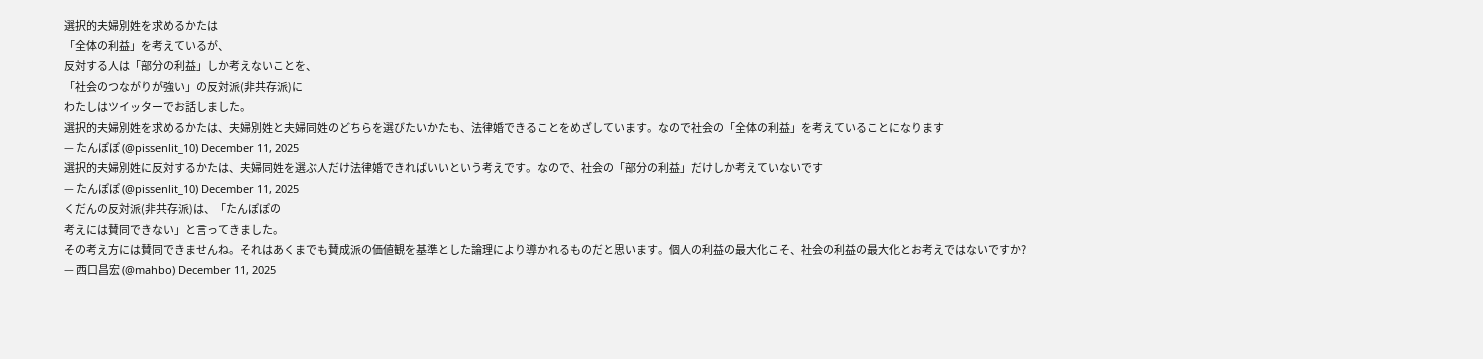選択的夫婦別姓を求めるかたは
「全体の利益」を考えているが、
反対する人は「部分の利益」しか考えないことを、
「社会のつながりが強い」の反対派(非共存派)に
わたしはツイッターでお話しました。
選択的夫婦別姓を求めるかたは、夫婦別姓と夫婦同姓のどちらを選びたいかたも、法律婚できることをめざしています。なので社会の「全体の利益」を考えていることになります
— たんぽぽ (@pissenlit_10) December 11, 2025
選択的夫婦別姓に反対するかたは、夫婦同姓を選ぶ人だけ法律婚できればいいという考えです。なので、社会の「部分の利益」だけしか考えていないです
— たんぽぽ (@pissenlit_10) December 11, 2025
くだんの反対派(非共存派)は、「たんぽぽの
考えには賛同できない」と言ってきました。
その考え方には賛同できませんね。それはあくまでも賛成派の価値観を基準とした論理により導かれるものだと思います。個人の利益の最大化こそ、社会の利益の最大化とお考えではないですか?
— 西口昌宏 (@mahbo) December 11, 2025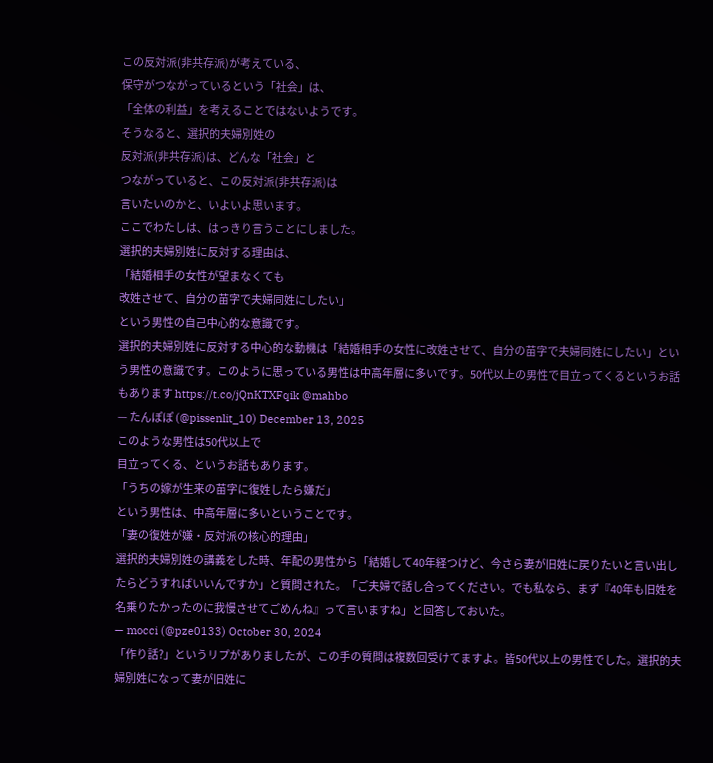この反対派(非共存派)が考えている、
保守がつながっているという「社会」は、
「全体の利益」を考えることではないようです。
そうなると、選択的夫婦別姓の
反対派(非共存派)は、どんな「社会」と
つながっていると、この反対派(非共存派)は
言いたいのかと、いよいよ思います。
ここでわたしは、はっきり言うことにしました。
選択的夫婦別姓に反対する理由は、
「結婚相手の女性が望まなくても
改姓させて、自分の苗字で夫婦同姓にしたい」
という男性の自己中心的な意識です。
選択的夫婦別姓に反対する中心的な動機は「結婚相手の女性に改姓させて、自分の苗字で夫婦同姓にしたい」という男性の意識です。このように思っている男性は中高年層に多いです。50代以上の男性で目立ってくるというお話もあります https://t.co/jQnKTXFqik @mahbo
— たんぽぽ (@pissenlit_10) December 13, 2025
このような男性は50代以上で
目立ってくる、というお話もあります。
「うちの嫁が生来の苗字に復姓したら嫌だ」
という男性は、中高年層に多いということです。
「妻の復姓が嫌・反対派の核心的理由」
選択的夫婦別姓の講義をした時、年配の男性から「結婚して40年経つけど、今さら妻が旧姓に戻りたいと言い出したらどうすればいいんですか」と質問された。「ご夫婦で話し合ってください。でも私なら、まず『40年も旧姓を名乗りたかったのに我慢させてごめんね』って言いますね」と回答しておいた。
— mocci (@pze0133) October 30, 2024
「作り話?」というリプがありましたが、この手の質問は複数回受けてますよ。皆50代以上の男性でした。選択的夫婦別姓になって妻が旧姓に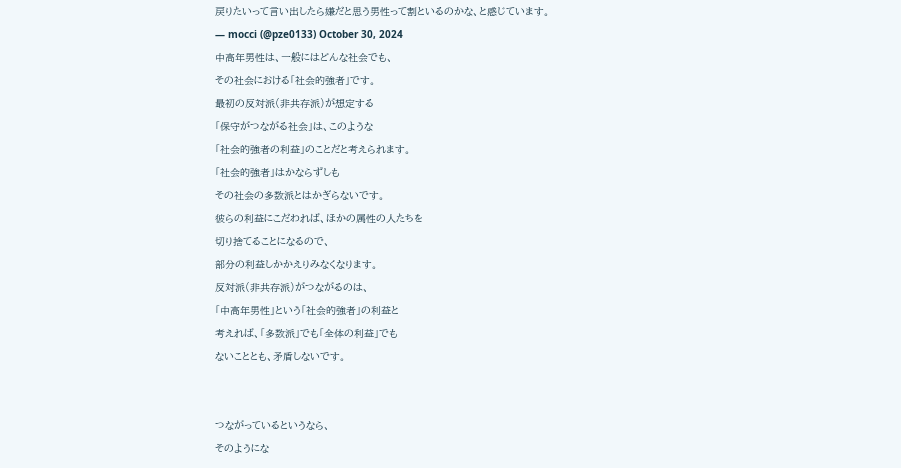戻りたいって言い出したら嫌だと思う男性って割といるのかな、と感じています。
— mocci (@pze0133) October 30, 2024
中高年男性は、一般にはどんな社会でも、
その社会における「社会的強者」です。
最初の反対派(非共存派)が想定する
「保守がつながる社会」は、このような
「社会的強者の利益」のことだと考えられます。
「社会的強者」はかならずしも
その社会の多数派とはかぎらないです。
彼らの利益にこだわれば、ほかの属性の人たちを
切り捨てることになるので、
部分の利益しかかえりみなくなります。
反対派(非共存派)がつながるのは、
「中高年男性」という「社会的強者」の利益と
考えれば、「多数派」でも「全体の利益」でも
ないこととも、矛盾しないです。


つながっているというなら、
そのようにな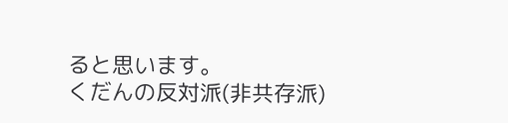ると思います。
くだんの反対派(非共存派)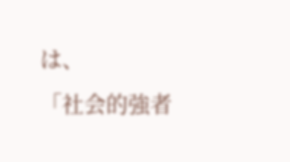は、
「社会的強者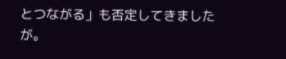とつながる」も否定してきましたが。